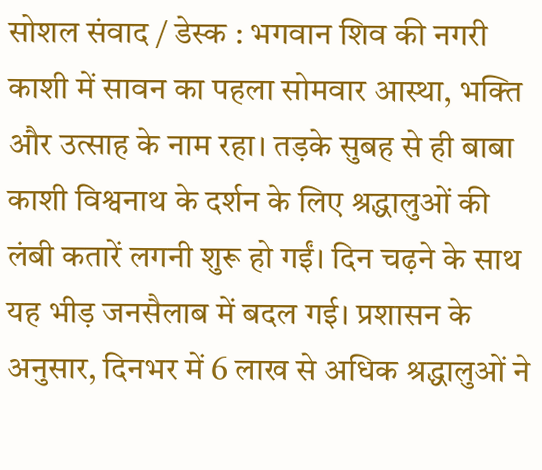सोशल संवाद / डेस्क : भगवान शिव की नगरी काशी में सावन का पहला सोमवार आस्था, भक्ति और उत्साह के नाम रहा। तड़के सुबह से ही बाबा काशी विश्वनाथ के दर्शन के लिए श्रद्धालुओं की लंबी कतारें लगनी शुरू हो गईं। दिन चढ़ने के साथ यह भीड़ जनसैलाब में बदल गई। प्रशासन के अनुसार, दिनभर में 6 लाख से अधिक श्रद्धालुओं ने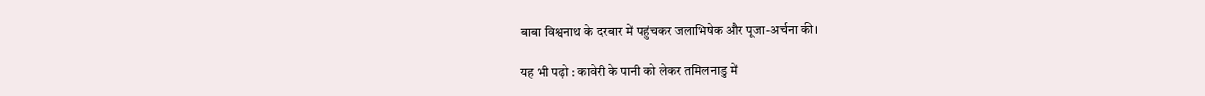बाबा विश्वनाथ के दरबार में पहुंचकर जलाभिषेक और पूजा-अर्चना की।

यह भी पढ़ो : कावेरी के पानी को लेकर तमिलनाडु में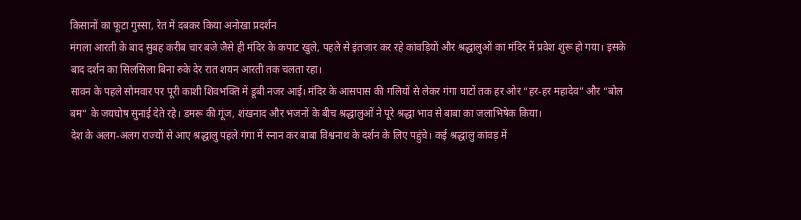किसानों का फूटा गुस्सा, रेत में दबकर किया अनोखा प्रदर्शन
मंगला आरती के बाद सुबह करीब चार बजे जैसे ही मंदिर के कपाट खुले, पहले से इंतजार कर रहे कांवड़ियों और श्रद्धालुओं का मंदिर में प्रवेश शुरू हो गया। इसके बाद दर्शन का सिलसिला बिना रुके देर रात शयन आरती तक चलता रहा।
सावन के पहले सोमवार पर पूरी काशी शिवभक्ति में डूबी नजर आई। मंदिर के आसपास की गलियों से लेकर गंगा घाटों तक हर ओर “हर-हर महादेव” और “बोल बम” के जयघोष सुनाई देते रहे। डमरू की गूंज, शंखनाद और भजनों के बीच श्रद्धालुओं ने पूरे श्रद्धा भाव से बाबा का जलाभिषेक किया।
देश के अलग-अलग राज्यों से आए श्रद्धालु पहले गंगा में स्नान कर बाबा विश्वनाथ के दर्शन के लिए पहुंचे। कई श्रद्धालु कांवड़ में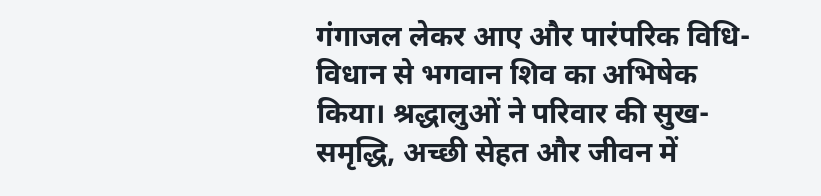गंगाजल लेकर आए और पारंपरिक विधि-विधान से भगवान शिव का अभिषेक किया। श्रद्धालुओं ने परिवार की सुख-समृद्धि, अच्छी सेहत और जीवन में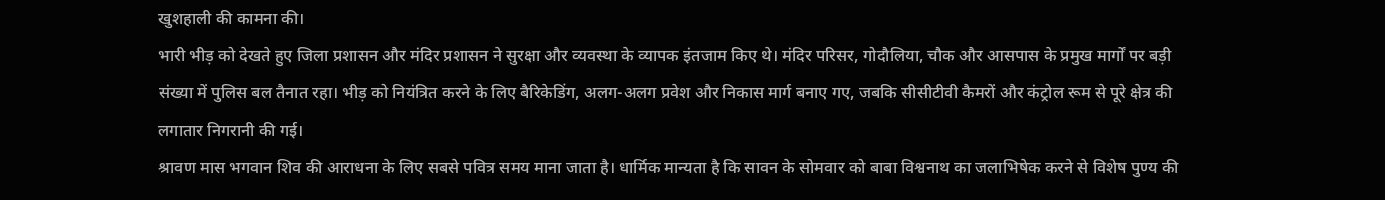खुशहाली की कामना की।
भारी भीड़ को देखते हुए जिला प्रशासन और मंदिर प्रशासन ने सुरक्षा और व्यवस्था के व्यापक इंतजाम किए थे। मंदिर परिसर, गोदौलिया, चौक और आसपास के प्रमुख मार्गों पर बड़ी संख्या में पुलिस बल तैनात रहा। भीड़ को नियंत्रित करने के लिए बैरिकेडिंग, अलग-अलग प्रवेश और निकास मार्ग बनाए गए, जबकि सीसीटीवी कैमरों और कंट्रोल रूम से पूरे क्षेत्र की लगातार निगरानी की गई।
श्रावण मास भगवान शिव की आराधना के लिए सबसे पवित्र समय माना जाता है। धार्मिक मान्यता है कि सावन के सोमवार को बाबा विश्वनाथ का जलाभिषेक करने से विशेष पुण्य की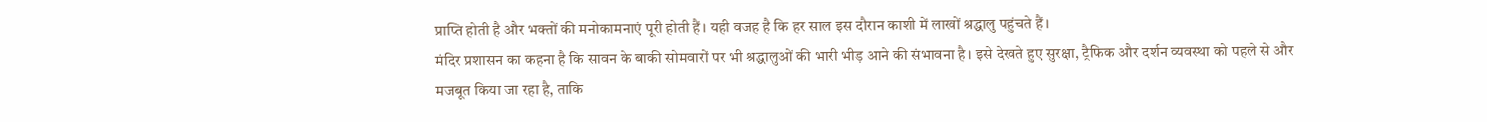प्राप्ति होती है और भक्तों की मनोकामनाएं पूरी होती हैं। यही वजह है कि हर साल इस दौरान काशी में लाखों श्रद्धालु पहुंचते हैं।
मंदिर प्रशासन का कहना है कि सावन के बाकी सोमवारों पर भी श्रद्धालुओं की भारी भीड़ आने की संभावना है। इसे देखते हुए सुरक्षा, ट्रैफिक और दर्शन व्यवस्था को पहले से और मजबूत किया जा रहा है, ताकि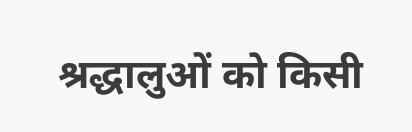श्रद्धालुओं को किसी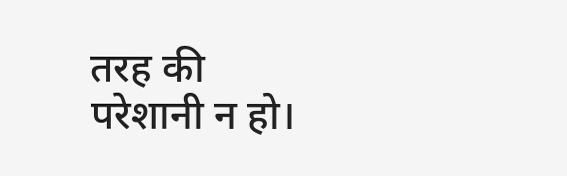तरह की परेशानी न हो।